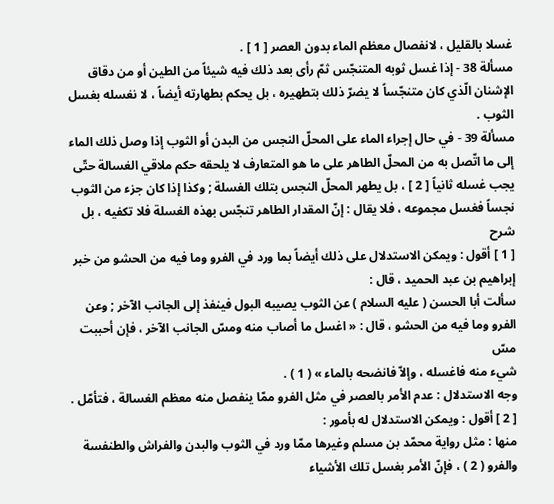غسلا بالقليل ، لانفصال معظم الماء بدون العصر [ 1 ] .
مسألة 38 - إذا غسل ثوبه المتنجّس ثمّ رأى بعد ذلك فيه شيئاً من الطين أو من دقاق الإشنان الّذي كان متنجّساً لا يضرّ ذلك بتطهيره ، بل يحكم بطهارته أيضاً ، لا نغسله بغسل الثوب .
مسألة 39 - في حال إجراء الماء على المحلّ النجس من البدن أو الثوب إذا وصل ذلك الماء إلى ما اتّصل به من المحلّ الطاهر على ما هو المتعارف لا يلحقه حكم ملاقي الغسالة حتّى يجب غسله ثانياً [ 2 ] ، بل يطهر المحلّ النجس بتلك الغسلة ; وكذا إذا كان جزء من الثوب نجساً فغسل مجموعه ، فلا يقال : إنّ المقدار الطاهر تنجّس بهذه الغسلة فلا تكفيه ، بل
شرح
[ 1 ] أقول : ويمكن الاستدلال على ذلك أيضاً بما ورد في الفرو وما فيه من الحشو من خبر إبراهيم بن عبد الحميد ، قال :
سألت أبا الحسن ( عليه السلام ) عن الثوب يصيبه البول فينفذ إلى الجانب الآخر ; وعن الفرو وما فيه من الحشو ، قال : « اغسل ما أصاب منه ومسّ الجانب الآخر ، فإن أحببت مسّ
شيء منه فاغسله ، وإلاّ فانضحه بالماء » ( 1 ) .
وجه الاستدلال : عدم الأمر بالعصر في مثل الفرو ممّا ينفصل منه معظم الغسالة ، فتأمّل .
[ 2 ] أقول : ويمكن الاستدلال له بأمور :
منها : مثل رواية محمّد بن مسلم وغيرها ممّا ورد في الثوب والبدن والفراش والطنفسة والفرو ( 2 ) ، فإنّ الأمر بغسل تلك الأشياء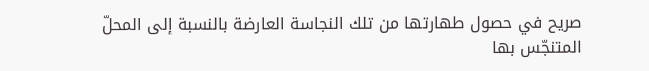صريح في حصول طهارتها من تلك النجاسة العارضة بالنسبة إلى المحلّ المتنجّس بها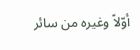أوّلاً وغيره من سائر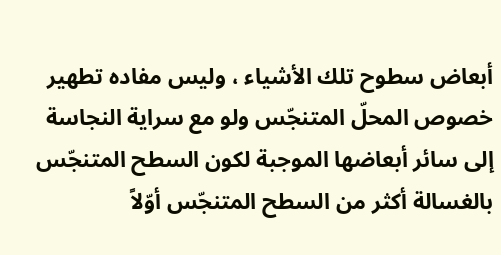أبعاض سطوح تلك الأشياء ، وليس مفاده تطهير خصوص المحلّ المتنجّس ولو مع سراية النجاسة إلى سائر أبعاضها الموجبة لكون السطح المتنجّس بالغسالة أكثر من السطح المتنجّس أوّلاً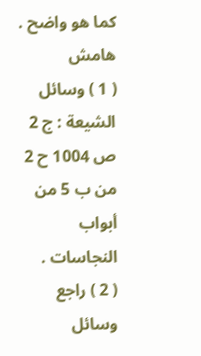كما هو واضح .
هامش
( 1 ) وسائل الشيعة : ج 2 ص 1004 ح 2 من ب 5 من أبواب النجاسات .
( 2 ) راجع وسائل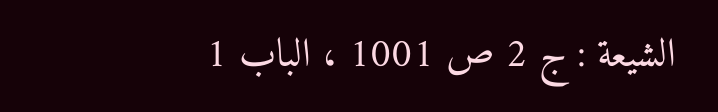الشيعة : ج 2 ص 1001 ، الباب 1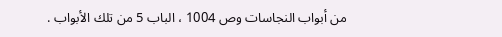من أبواب النجاسات وص 1004 ، الباب 5 من تلك الأبواب .